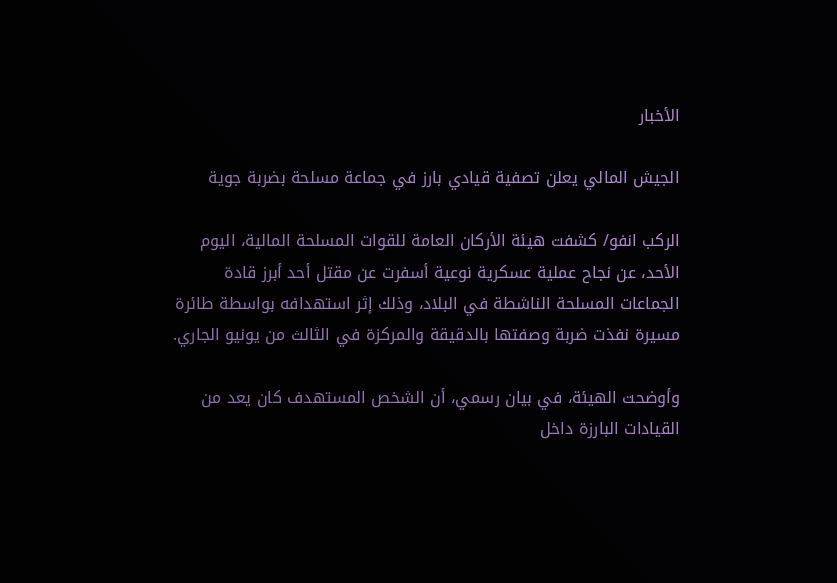الأخبار

الجيش المالي يعلن تصفية قيادي بارز في جماعة مسلحة بضربة جوية

الركب انفو/ كشفت هيئة الأركان العامة للقوات المسلحة المالية، اليوم الأحد، عن نجاح عملية عسكرية نوعية أسفرت عن مقتل أحد أبرز قادة الجماعات المسلحة الناشطة في البلاد، وذلك إثر استهدافه بواسطة طائرة مسيرة نفذت ضربة وصفتها بالدقيقة والمركزة في الثالث من يونيو الجاري.

وأوضحت الهيئة، في بيان رسمي، أن الشخص المستهدف كان يعد من القيادات البارزة داخل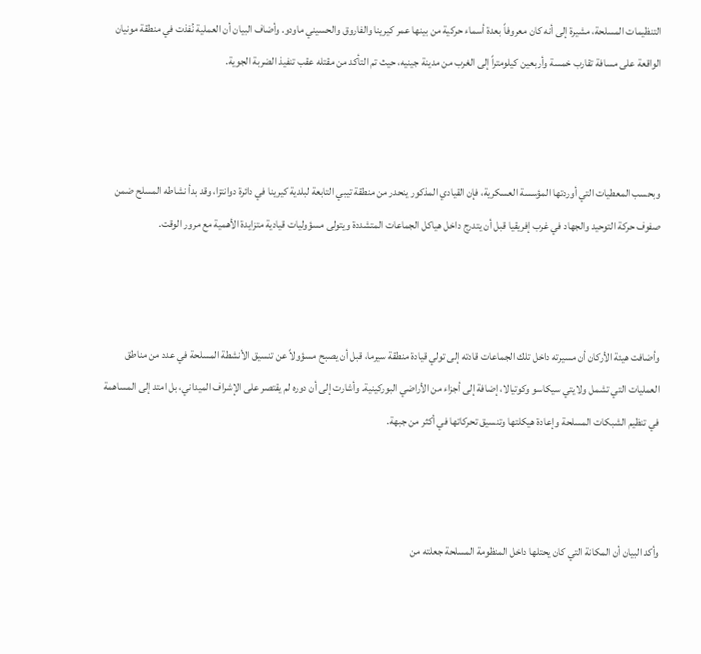التنظيمات المسلحة، مشيرة إلى أنه كان معروفاً بعدة أسماء حركية من بينها عمر كيرينا والفاروق والحسيني ماودو. وأضاف البيان أن العملية نُفذت في منطقة مونيان الواقعة على مسافة تقارب خمسة وأربعين كيلومتراً إلى الغرب من مدينة جينيه، حيث تم التأكد من مقتله عقب تنفيذ الضربة الجوية.



وبحسب المعطيات التي أوردتها المؤسسة العسكرية، فإن القيادي المذكور ينحدر من منطقة تيبي التابعة لبلدية كيرينا في دائرة دوانتزا، وقد بدأ نشاطه المسلح ضمن صفوف حركة التوحيد والجهاد في غرب إفريقيا قبل أن يتدرج داخل هياكل الجماعات المتشددة ويتولى مسؤوليات قيادية متزايدة الأهمية مع مرور الوقت.



وأضافت هيئة الأركان أن مسيرته داخل تلك الجماعات قادته إلى تولي قيادة منطقة سيرما، قبل أن يصبح مسؤولاً عن تنسيق الأنشطة المسلحة في عدد من مناطق العمليات التي تشمل ولايتي سيكاسو وكوتيالا، إضافة إلى أجزاء من الأراضي البوركينية. وأشارت إلى أن دوره لم يقتصر على الإشراف الميداني، بل امتد إلى المساهمة في تنظيم الشبكات المسلحة وإعادة هيكلتها وتنسيق تحركاتها في أكثر من جبهة.



وأكد البيان أن المكانة التي كان يحتلها داخل المنظومة المسلحة جعلته من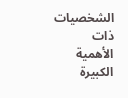الشخصيات ذات الأهمية الكبيرة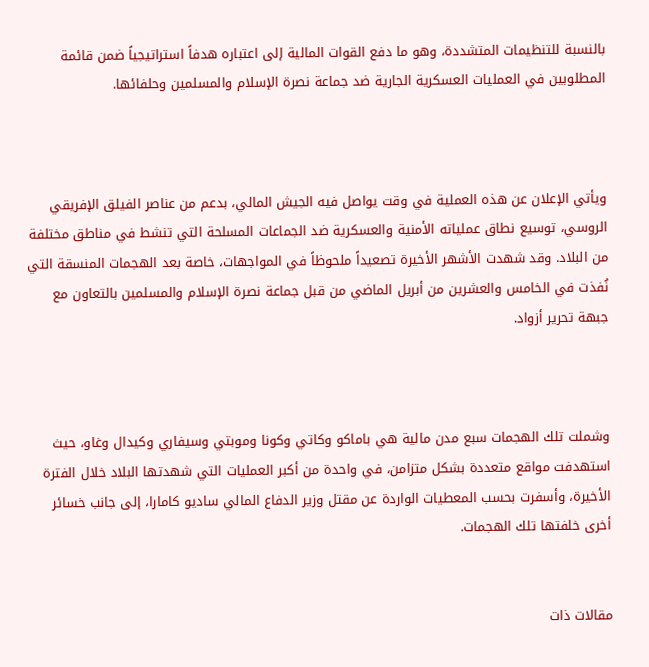بالنسبة للتنظيمات المتشددة، وهو ما دفع القوات المالية إلى اعتباره هدفاً استراتيجياً ضمن قائمة المطلوبين في العمليات العسكرية الجارية ضد جماعة نصرة الإسلام والمسلمين وحلفائها.



ويأتي الإعلان عن هذه العملية في وقت يواصل فيه الجيش المالي، بدعم من عناصر الفيلق الإفريقي الروسي، توسيع نطاق عملياته الأمنية والعسكرية ضد الجماعات المسلحة التي تنشط في مناطق مختلفة من البلاد. وقد شهدت الأشهر الأخيرة تصعيداً ملحوظاً في المواجهات، خاصة بعد الهجمات المنسقة التي نُفذت في الخامس والعشرين من أبريل الماضي من قبل جماعة نصرة الإسلام والمسلمين بالتعاون مع جبهة تحرير أزواد.



وشملت تلك الهجمات سبع مدن مالية هي باماكو وكاتي وكونا وموبتي وسيفاري وكيدال وغاو، حيث استهدفت مواقع متعددة بشكل متزامن، في واحدة من أكبر العمليات التي شهدتها البلاد خلال الفترة الأخيرة، وأسفرت بحسب المعطيات الواردة عن مقتل وزير الدفاع المالي ساديو كامارا، إلى جانب خسائر أخرى خلفتها تلك الهجمات.


مقالات ذات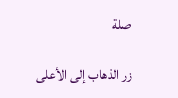صلة

زر الذهاب إلى الأعلى